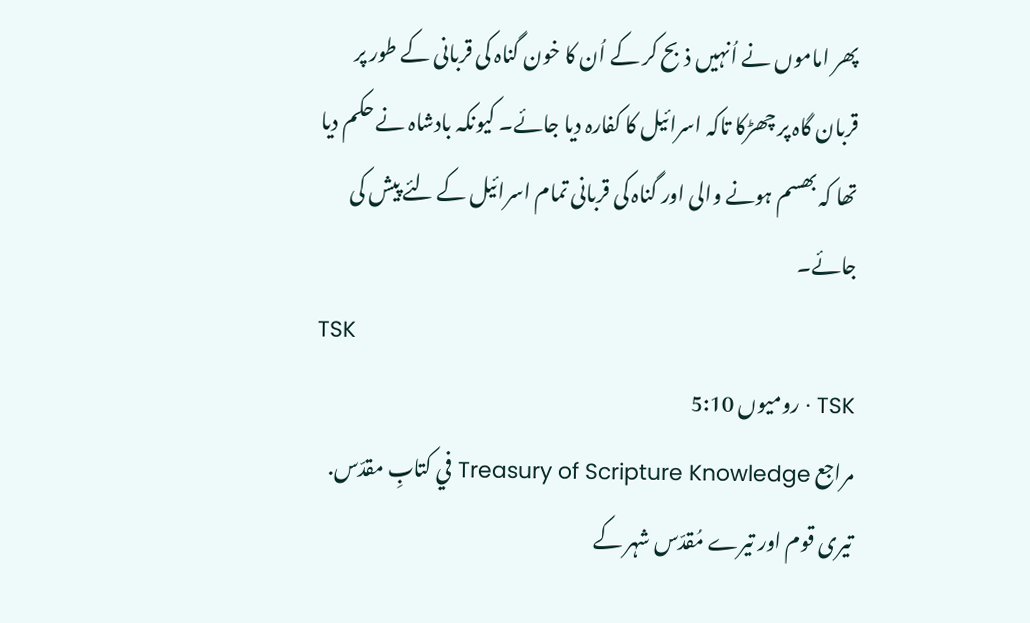پھر اماموں نے اُنہیں ذبح کر کے اُن کا خون گناہ کی قربانی کے طور پر قربان گاہ پر چھڑکا تاکہ اسرائیل کا کفارہ دیا جائے۔ کیونکہ بادشاہ نے حکم دیا تھا کہ بھسم ہونے والی اور گناہ کی قربانی تمام اسرائیل کے لئے پیش کی جائے۔
TSK
TSK · رومیوں 5:10
مراجع Treasury of Scripture Knowledge في کتابِ مقدّس.
تیری قوم اور تیرے مُقدّس شہر کے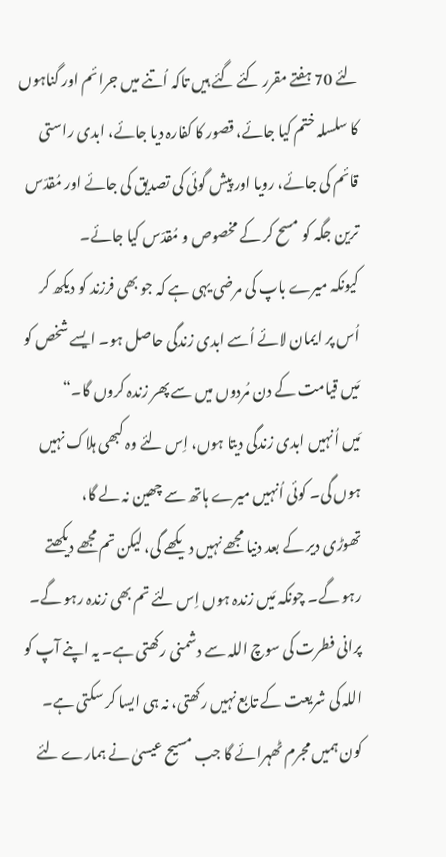لئے 70 ہفتے مقرر کئے گئے ہیں تاکہ اُتنے میں جرائم اور گناہوں کا سلسلہ ختم کیا جائے، قصور کا کفارہ دیا جائے، ابدی راستی قائم کی جائے، رویا اور پیش گوئی کی تصدیق کی جائے اور مُقدّس ترین جگہ کو مسح کر کے مخصوص و مُقدّس کیا جائے۔
کیونکہ میرے باپ کی مرضی یہی ہے کہ جو بھی فرزند کو دیکھ کر اُس پر ایمان لائے اُسے ابدی زندگی حاصل ہو۔ ایسے شخص کو مَیں قیامت کے دن مُردوں میں سے پھر زندہ کروں گا۔“
مَیں اُنہیں ابدی زندگی دیتا ہوں، اِس لئے وہ کبھی ہلاک نہیں ہوں گی۔ کوئی اُنہیں میرے ہاتھ سے چھین نہ لے گا،
تھوڑی دیر کے بعد دنیا مجھے نہیں دیکھے گی، لیکن تم مجھے دیکھتے رہو گے۔ چونکہ مَیں زندہ ہوں اِس لئے تم بھی زندہ رہو گے۔
پرانی فطرت کی سوچ اللہ سے دشمنی رکھتی ہے۔ یہ اپنے آپ کو اللہ کی شریعت کے تابع نہیں رکھتی، نہ ہی ایسا کر سکتی ہے۔
کون ہمیں مجرم ٹھہرائے گا جب مسیح عیسیٰ نے ہمارے لئے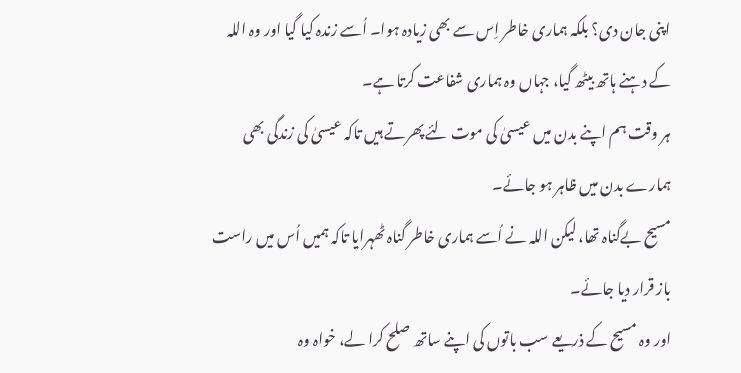اپنی جان دی؟ بلکہ ہماری خاطر اِس سے بھی زیادہ ہوا۔ اُسے زندہ کیا گیا اور وہ اللہ کے دہنے ہاتھ بیٹھ گیا، جہاں وہ ہماری شفاعت کرتا ہے۔
ہر وقت ہم اپنے بدن میں عیسیٰ کی موت لئے پھرتے ہیں تاکہ عیسیٰ کی زندگی بھی ہمارے بدن میں ظاہر ہو جائے۔
مسیح بےگناہ تھا، لیکن اللہ نے اُسے ہماری خاطر گناہ ٹھہرایا تاکہ ہمیں اُس میں راست باز قرار دیا جائے۔
اور وہ مسیح کے ذریعے سب باتوں کی اپنے ساتھ صلح کرا لے، خواہ وہ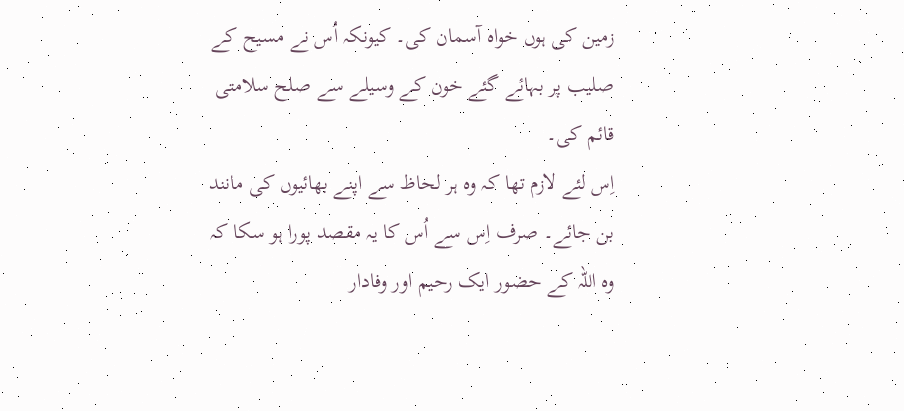زمین کی ہوں خواہ آسمان کی۔ کیونکہ اُس نے مسیح کے صلیب پر بہائے گئے خون کے وسیلے سے صلح سلامتی قائم کی۔
اِس لئے لازم تھا کہ وہ ہر لحاظ سے اپنے بھائیوں کی مانند بن جائے۔ صرف اِس سے اُس کا یہ مقصد پورا ہو سکا کہ وہ اللہ کے حضور ایک رحیم اور وفادار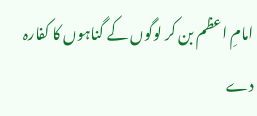امامِ اعظم بن کر لوگوں کے گناہوں کا کفارہ دے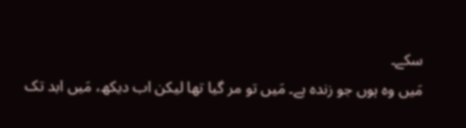سکے۔
مَیں وہ ہوں جو زندہ ہے۔ مَیں تو مر گیا تھا لیکن اب دیکھ، مَیں ابد تک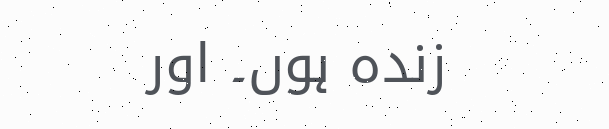زندہ ہوں۔ اور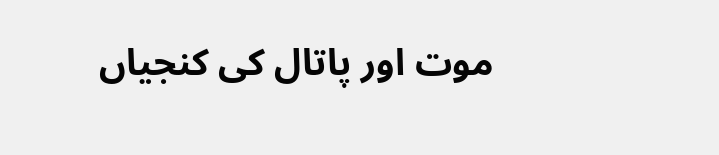موت اور پاتال کی کنجیاں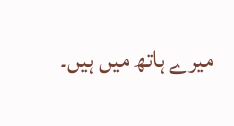میرے ہاتھ میں ہیں۔